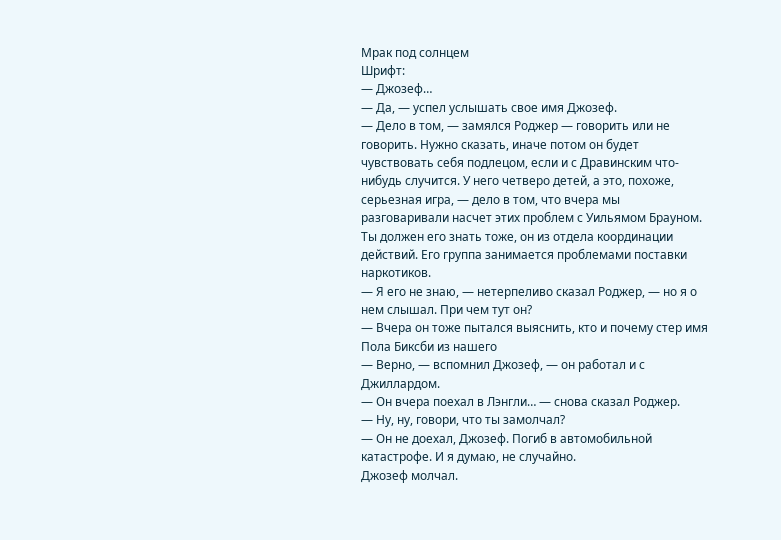Мрак под солнцем
Шрифт:
— Джозеф…
— Да, — успел услышать свое имя Джозеф.
— Дело в том, — замялся Роджер — говорить или не говорить. Нужно сказать, иначе потом он будет чувствовать себя подлецом, если и с Дравинским что-нибудь случится. У него четверо детей, а это, похоже, серьезная игра, — дело в том, что вчера мы разговаривали насчет этих проблем с Уильямом Брауном. Ты должен его знать тоже, он из отдела координации действий. Его группа занимается проблемами поставки наркотиков.
— Я его не знаю, — нетерпеливо сказал Роджер, — но я о нем слышал. При чем тут он?
— Вчера он тоже пытался выяснить, кто и почему стер имя Пола Биксби из нашего
— Верно, — вспомнил Джозеф, — он работал и с Джиллардом.
— Он вчера поехал в Лэнгли… — снова сказал Роджер.
— Ну, ну, говори, что ты замолчал?
— Он не доехал, Джозеф. Погиб в автомобильной катастрофе. И я думаю, не случайно.
Джозеф молчал.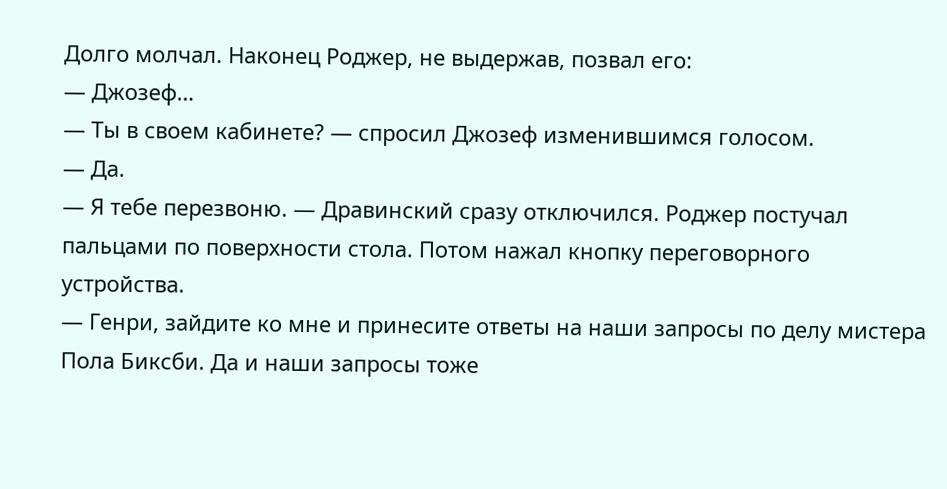Долго молчал. Наконец Роджер, не выдержав, позвал его:
— Джозеф…
— Ты в своем кабинете? — спросил Джозеф изменившимся голосом.
— Да.
— Я тебе перезвоню. — Дравинский сразу отключился. Роджер постучал пальцами по поверхности стола. Потом нажал кнопку переговорного устройства.
— Генри, зайдите ко мне и принесите ответы на наши запросы по делу мистера Пола Биксби. Да и наши запросы тоже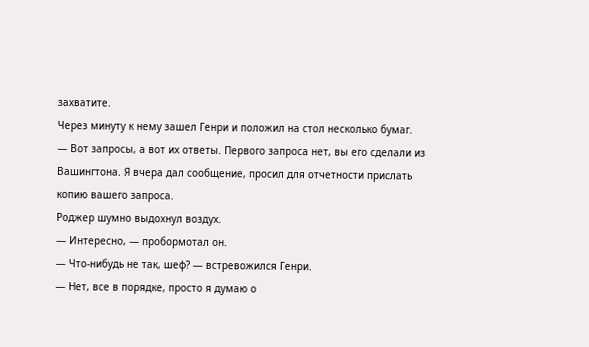захватите.
Через минуту к нему зашел Генри и положил на стол несколько бумаг.
— Вот запросы, а вот их ответы. Первого запроса нет, вы его сделали из Вашингтона. Я вчера дал сообщение, просил для отчетности прислать копию вашего запроса.
Роджер шумно выдохнул воздух.
— Интересно, — пробормотал он.
— Что-нибудь не так, шеф? — встревожился Генри.
— Нет, все в порядке, просто я думаю о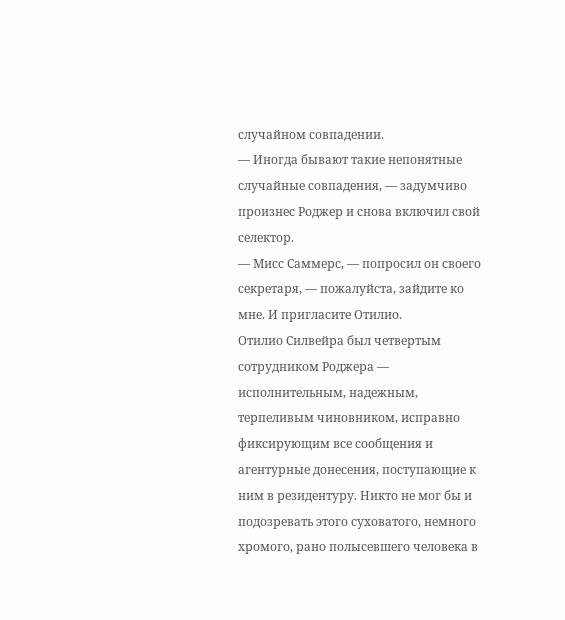случайном совпадении.
— Иногда бывают такие непонятные случайные совпадения, — задумчиво произнес Роджер и снова включил свой селектор.
— Мисс Саммерс, — попросил он своего секретаря, — пожалуйста, зайдите ко мне. И пригласите Отилио.
Отилио Силвейра был четвертым сотрудником Роджера — исполнительным, надежным, терпеливым чиновником, исправно фиксирующим все сообщения и агентурные донесения, поступающие к ним в резидентуру. Никто не мог бы и подозревать этого суховатого, немного хромого, рано полысевшего человека в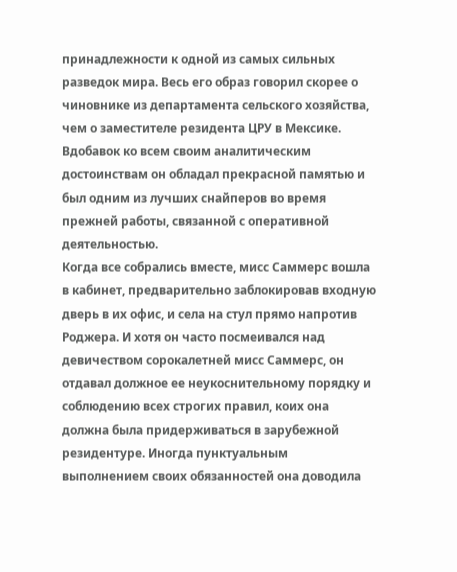принадлежности к одной из самых сильных разведок мира. Весь его образ говорил скорее о чиновнике из департамента сельского хозяйства, чем о заместителе резидента ЦРУ в Мексике. Вдобавок ко всем своим аналитическим достоинствам он обладал прекрасной памятью и был одним из лучших снайперов во время прежней работы, связанной с оперативной деятельностью.
Когда все собрались вместе, мисс Саммерс вошла в кабинет, предварительно заблокировав входную дверь в их офис, и села на стул прямо напротив Роджера. И хотя он часто посмеивался над девичеством сорокалетней мисс Саммерс, он отдавал должное ее неукоснительному порядку и соблюдению всех строгих правил, коих она должна была придерживаться в зарубежной резидентуре. Иногда пунктуальным выполнением своих обязанностей она доводила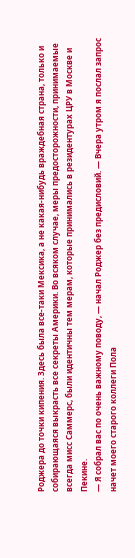Роджера до точки кипения. Здесь была все-таки Мексика, а не какая-нибудь враждебная страна, только и собирающаяся выкрасть все секреты Америки. Во всяком случае, меры предосторожности, принимаемые всегда мисс Саммерс, были идентичны тем мерам, которые принимались в резидентурах ЦРУ в Москве и Пекине.
— Я собрал вас по очень важному поводу, — начал Роджер без предисловий. — Вчера утром я послал запрос начет моего старого коллеги Пола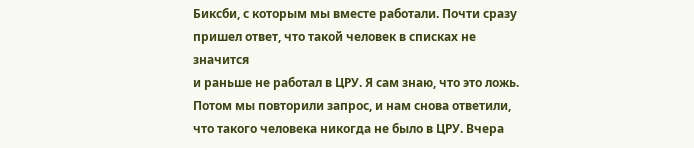Биксби, с которым мы вместе работали. Почти сразу пришел ответ, что такой человек в списках не значится
и раньше не работал в ЦРУ. Я сам знаю, что это ложь. Потом мы повторили запрос, и нам снова ответили, что такого человека никогда не было в ЦРУ. Вчера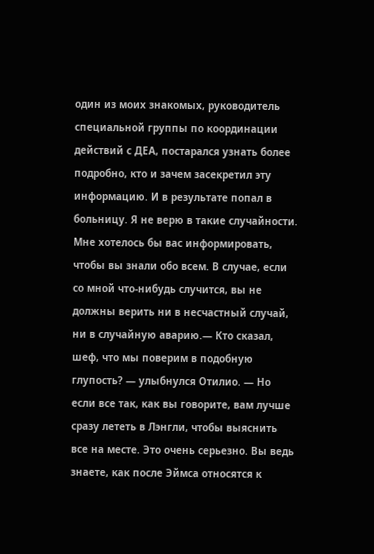один из моих знакомых, руководитель специальной группы по координации действий с ДЕА, постарался узнать более подробно, кто и зачем засекретил эту информацию. И в результате попал в больницу. Я не верю в такие случайности. Мне хотелось бы вас информировать, чтобы вы знали обо всем. В случае, если со мной что-нибудь случится, вы не должны верить ни в несчастный случай, ни в случайную аварию.— Кто сказал, шеф, что мы поверим в подобную глупость? — улыбнулся Отилио. — Но если все так, как вы говорите, вам лучше сразу лететь в Лэнгли, чтобы выяснить все на месте. Это очень серьезно. Вы ведь знаете, как после Эймса относятся к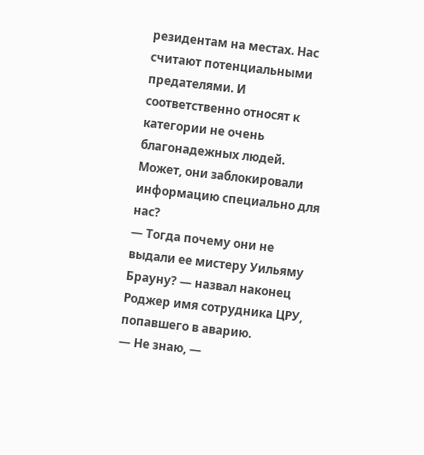резидентам на местах. Нас считают потенциальными предателями. И соответственно относят к категории не очень благонадежных людей. Может, они заблокировали информацию специально для нас?
— Тогда почему они не выдали ее мистеру Уильяму Брауну? — назвал наконец Роджер имя сотрудника ЦРУ, попавшего в аварию.
— Не знаю, —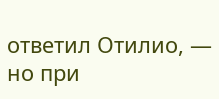ответил Отилио, — но при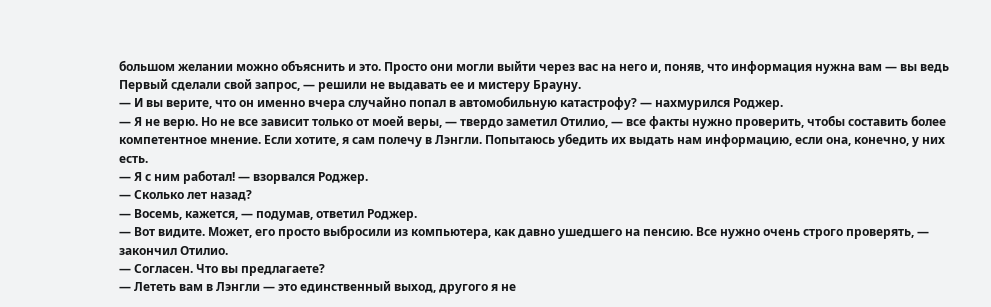большом желании можно объяснить и это. Просто они могли выйти через вас на него и, поняв, что информация нужна вам — вы ведь Первый сделали свой запрос, — решили не выдавать ее и мистеру Брауну.
— И вы верите, что он именно вчера случайно попал в автомобильную катастрофу? — нахмурился Роджер.
— Я не верю. Но не все зависит только от моей веры, — твердо заметил Отилио, — все факты нужно проверить, чтобы составить более компетентное мнение. Если хотите, я сам полечу в Лэнгли. Попытаюсь убедить их выдать нам информацию, если она, конечно, у них есть.
— Я с ним работал! — взорвался Роджер.
— Сколько лет назад?
— Восемь, кажется, — подумав, ответил Роджер.
— Вот видите. Может, его просто выбросили из компьютера, как давно ушедшего на пенсию. Все нужно очень строго проверять, — закончил Отилио.
— Согласен. Что вы предлагаете?
— Лететь вам в Лэнгли — это единственный выход, другого я не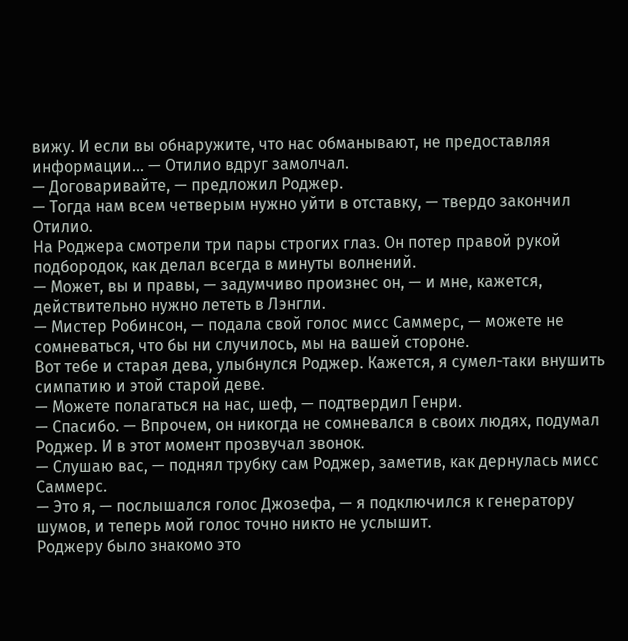вижу. И если вы обнаружите, что нас обманывают, не предоставляя информации… — Отилио вдруг замолчал.
— Договаривайте, — предложил Роджер.
— Тогда нам всем четверым нужно уйти в отставку, — твердо закончил Отилио.
На Роджера смотрели три пары строгих глаз. Он потер правой рукой подбородок, как делал всегда в минуты волнений.
— Может, вы и правы, — задумчиво произнес он, — и мне, кажется, действительно нужно лететь в Лэнгли.
— Мистер Робинсон, — подала свой голос мисс Саммерс, — можете не сомневаться, что бы ни случилось, мы на вашей стороне.
Вот тебе и старая дева, улыбнулся Роджер. Кажется, я сумел-таки внушить симпатию и этой старой деве.
— Можете полагаться на нас, шеф, — подтвердил Генри.
— Спасибо. — Впрочем, он никогда не сомневался в своих людях, подумал Роджер. И в этот момент прозвучал звонок.
— Слушаю вас, — поднял трубку сам Роджер, заметив, как дернулась мисс Саммерс.
— Это я, — послышался голос Джозефа, — я подключился к генератору шумов, и теперь мой голос точно никто не услышит.
Роджеру было знакомо это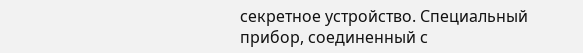секретное устройство. Специальный прибор, соединенный с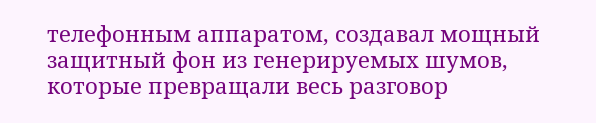телефонным аппаратом, создавал мощный защитный фон из генерируемых шумов, которые превращали весь разговор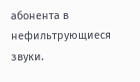абонента в нефильтрующиеся звуки.